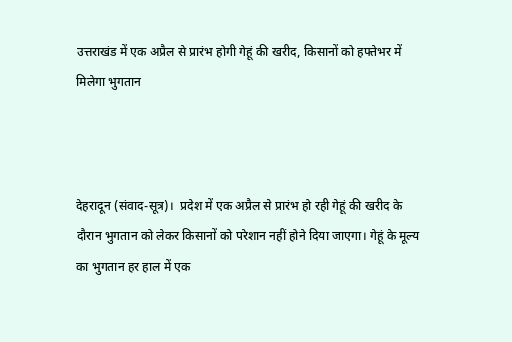उत्तराखंड में एक अप्रैल से प्रारंभ होगी गेहूं की खरीद, किसानों को हफ्तेभर में मिलेगा भुगतान



देहरादून (संवाद-सूत्र)।  प्रदेश में एक अप्रैल से प्रारंभ हो रही गेहूं की खरीद के दौरान भुगतान को लेकर किसानों को परेशान नहीं होने दिया जाएगा। गेहूं के मूल्य का भुगतान हर हाल में एक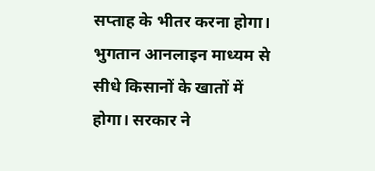सप्ताह के भीतर करना होगा। भुगतान आनलाइन माध्यम से सीधे किसानों के खातों में होगा। सरकार ने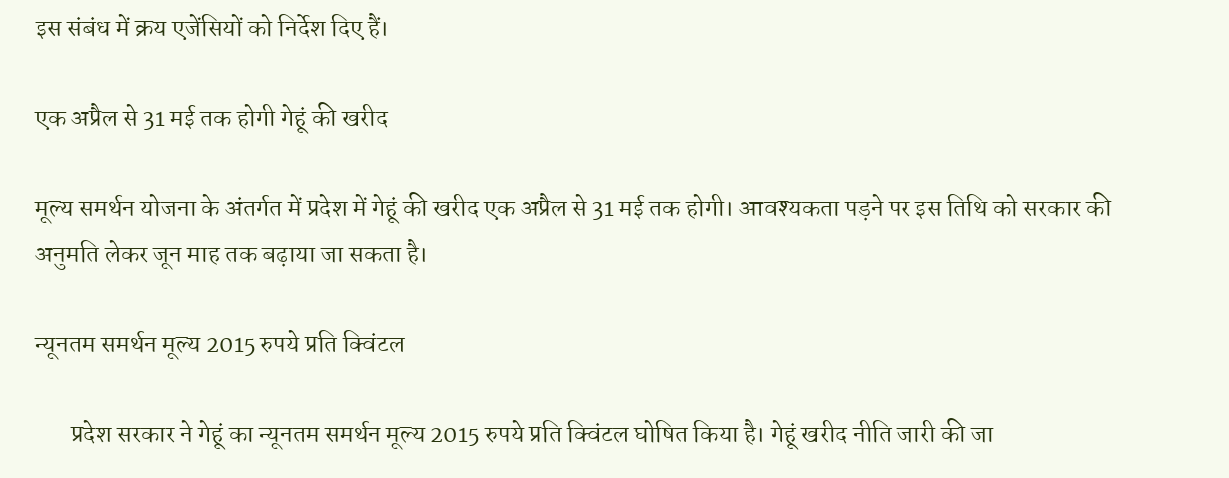इस संबंध में क्रय एजेंसियों को निर्देश दिए हैं।

एक अप्रैल से 31 मई तक होगी गेहूं की खरीद

मूल्य समर्थन योजना के अंतर्गत में प्रदेश में गेहूं की खरीद एक अप्रैल से 31 मई तक होगी। आवश्यकता पड़ने पर इस तिथि को सरकार की अनुमति लेकर जून माह तक बढ़ाया जा सकता है।

न्यूनतम समर्थन मूल्य 2015 रुपये प्रति क्विंटल

       प्रदेश सरकार ने गेहूं का न्यूनतम समर्थन मूल्य 2015 रुपये प्रति क्विंटल घोषित किया है। गेहूं खरीद नीति जारी की जा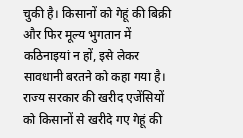चुकी है। किसानों को गेहूं की बिक्री और फिर मूल्य भुगतान में कठिनाइयां न हों, इसे लेकर सावधानी बरतने को कहा गया है। राज्य सरकार की खरीद एजेंसियों को किसानों से खरीदे गए गेहूं की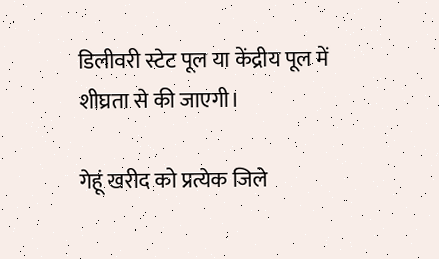डिलीवरी स्टेट पूल या केंद्रीय पूल में शीघ्रता से की जाएगी।

गेहूं खरीद को प्रत्येक जिले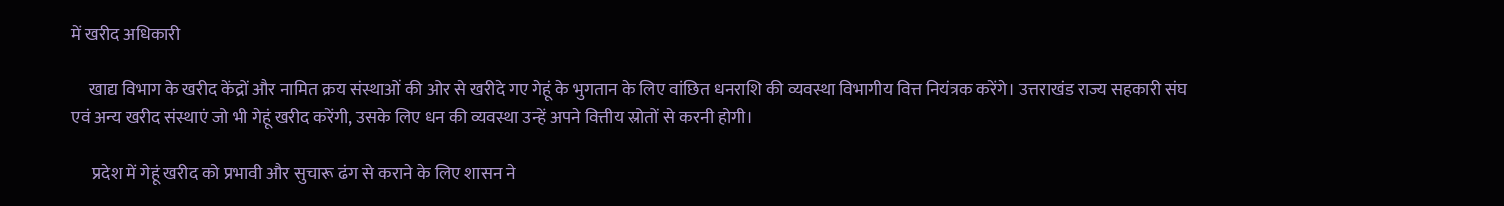में खरीद अधिकारी

     खाद्य विभाग के खरीद केंद्रों और नामित क्रय संस्थाओं की ओर से खरीदे गए गेहूं के भुगतान के लिए वांछित धनराशि की व्यवस्था विभागीय वित्त नियंत्रक करेंगे। उत्तराखंड राज्य सहकारी संघ एवं अन्य खरीद संस्थाएं जो भी गेहूं खरीद करेंगी, उसके लिए धन की व्यवस्था उन्हें अपने वित्तीय स्रोतों से करनी होगी।

      प्रदेश में गेहूं खरीद को प्रभावी और सुचारू ढंग से कराने के लिए शासन ने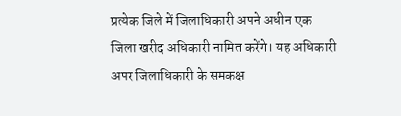प्रत्येक जिले में जिलाधिकारी अपने अधीन एक जिला खरीद अधिकारी नामित करेंगे। यह अधिकारी अपर जिलाधिकारी के समकक्ष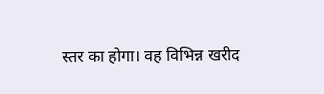स्तर का होगा। वह विभिन्न खरीद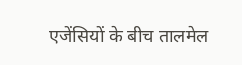एजेंसियों के बीच तालमेल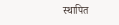स्थापित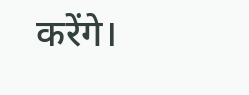करेंगे।